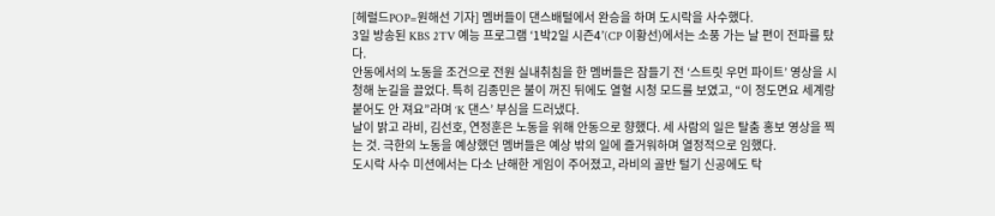[헤럴드POP=원해선 기자] 멤버들이 댄스배털에서 완승을 하며 도시락을 사수했다.
3일 방송된 KBS 2TV 예능 프로그램 ‘1박2일 시즌4’(CP 이황선)에서는 소풍 가는 날 편이 전파를 탔다.
안동에서의 노동을 조건으로 전원 실내취침을 한 멤버들은 잠들기 전 ‘스트릿 우먼 파이트’ 영상을 시청해 눈길을 끌었다. 특히 김종민은 불이 꺼진 뒤에도 열혈 시청 모드를 보였고, “이 정도면요 세계랑 붙어도 안 져요”라며 ‘K 댄스’ 부심을 드러냈다.
날이 밝고 라비, 김선호, 연정훈은 노동을 위해 안동으로 향했다. 세 사람의 일은 탈춤 홍보 영상을 찍는 것. 극한의 노동을 예상했던 멤버들은 예상 밖의 일에 즐거워하며 열정적으로 임했다.
도시락 사수 미션에서는 다소 난해한 게임이 주어졌고, 라비의 골반 털기 신공에도 탁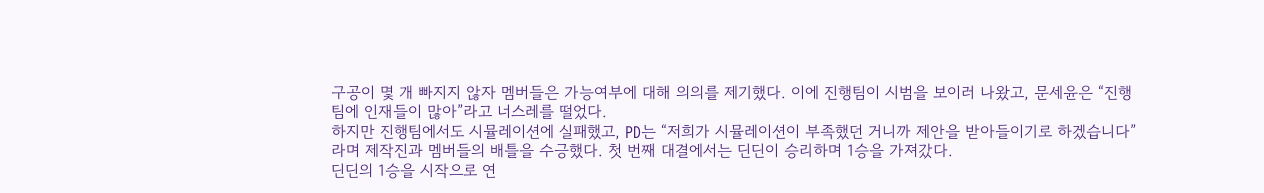구공이 몇 개 빠지지 않자 멤버들은 가능여부에 대해 의의를 제기했다. 이에 진행팀이 시범을 보이러 나왔고, 문세윤은 “진행팀에 인재들이 많아”라고 너스레를 떨었다.
하지만 진행팀에서도 시뮬레이션에 실패했고, PD는 “저희가 시뮬레이션이 부족했던 거니까 제안을 받아들이기로 하겠습니다”라며 제작진과 멤버들의 배틀을 수긍했다. 첫 번째 대결에서는 딘딘이 승리하며 1승을 가져갔다.
딘딘의 1승을 시작으로 연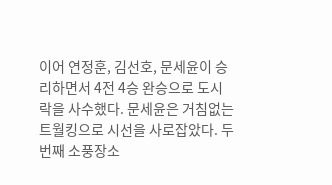이어 연정훈, 김선호, 문세윤이 승리하면서 4전 4승 완승으로 도시락을 사수했다. 문세윤은 거침없는 트월킹으로 시선을 사로잡았다. 두 번째 소풍장소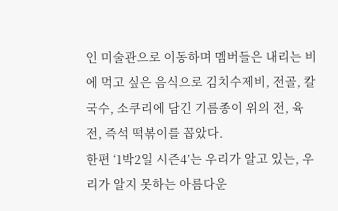인 미술관으로 이동하며 멤버들은 내리는 비에 먹고 싶은 음식으로 김치수제비, 전골, 칼국수, 소쿠리에 담긴 기름종이 위의 전, 육전, 즉석 떡볶이를 꼽았다.
한편 ‘1박2일 시즌4’는 우리가 알고 있는, 우리가 알지 못하는 아름다운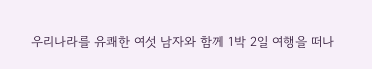우리나라를 유쾌한 여섯 남자와 함께 1박 2일 여행을 떠나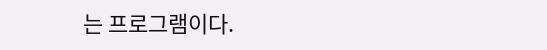는 프로그램이다.